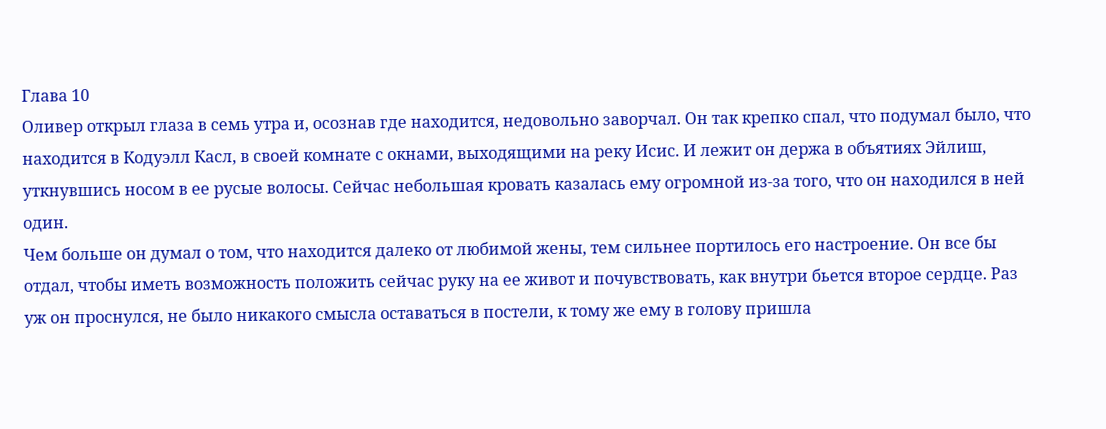Глава 10
Оливер открыл глаза в семь утра и, осознав где находится, недовольно заворчал. Он так крепко спал, что подумал было, что находится в Кодуэлл Касл, в своей комнате с окнами, выходящими на реку Исис. И лежит он держа в объятиях Эйлиш, уткнувшись носом в ее русые волосы. Сейчас небольшая кровать казалась ему огромной из-за того, что он находился в ней один.
Чем больше он думал о том, что находится далеко от любимой жены, тем сильнее портилось его настроение. Он все бы отдал, чтобы иметь возможность положить сейчас руку на ее живот и почувствовать, как внутри бьется второе сердце. Раз уж он проснулся, не было никакого смысла оставаться в постели, к тому же ему в голову пришла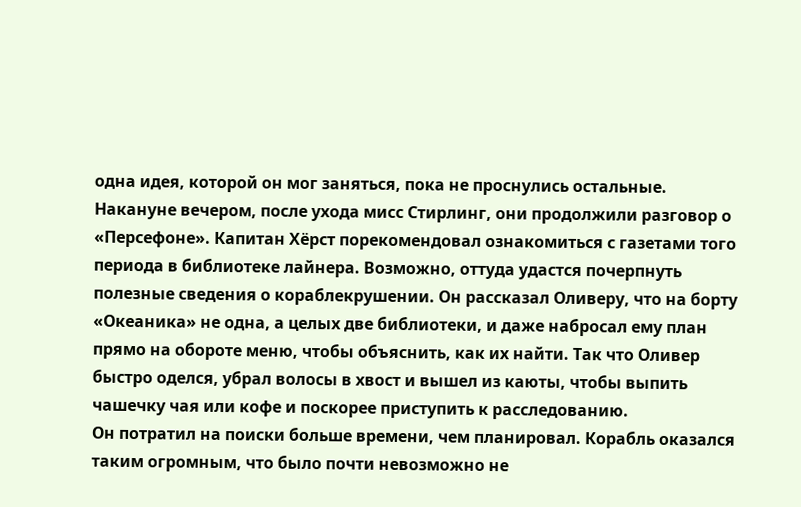одна идея, которой он мог заняться, пока не проснулись остальные.
Накануне вечером, после ухода мисс Стирлинг, они продолжили разговор о «Персефоне». Капитан Хёрст порекомендовал ознакомиться с газетами того периода в библиотеке лайнера. Возможно, оттуда удастся почерпнуть полезные сведения о кораблекрушении. Он рассказал Оливеру, что на борту «Океаника» не одна, а целых две библиотеки, и даже набросал ему план прямо на обороте меню, чтобы объяснить, как их найти. Так что Оливер быстро оделся, убрал волосы в хвост и вышел из каюты, чтобы выпить чашечку чая или кофе и поскорее приступить к расследованию.
Он потратил на поиски больше времени, чем планировал. Корабль оказался таким огромным, что было почти невозможно не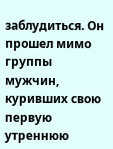заблудиться. Он прошел мимо группы мужчин, куривших свою первую утреннюю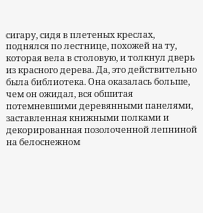сигару, сидя в плетеных креслах, поднялся по лестнице, похожей на ту, которая вела в столовую, и толкнул дверь из красного дерева. Да, это действительно была библиотека. Она оказалась больше, чем он ожидал, вся обшитая потемневшими деревянными панелями, заставленная книжными полками и декорированная позолоченной лепниной на белоснежном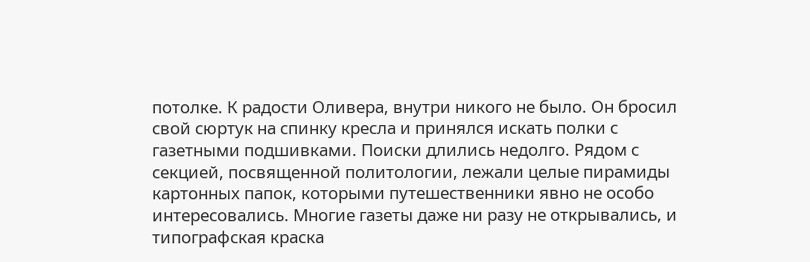потолке. К радости Оливера, внутри никого не было. Он бросил свой сюртук на спинку кресла и принялся искать полки с газетными подшивками. Поиски длились недолго. Рядом с секцией, посвященной политологии, лежали целые пирамиды картонных папок, которыми путешественники явно не особо интересовались. Многие газеты даже ни разу не открывались, и типографская краска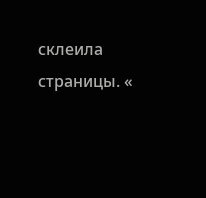склеила страницы. «